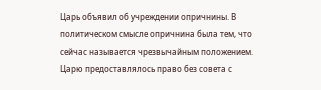Царь объявил об учреждении опричнины. В политическом смысле опричнина была тем, что сейчас называется чрезвычайным положением. Царю предоставлялось право без совета с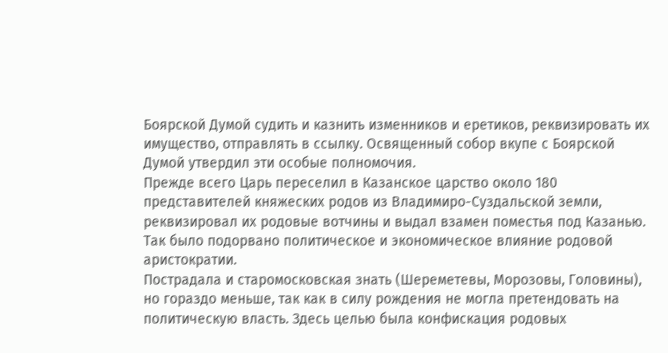Боярской Думой судить и казнить изменников и еретиков, реквизировать их имущество, отправлять в ссылку. Освященный собор вкупе с Боярской Думой утвердил эти особые полномочия.
Прежде всего Царь переселил в Казанское царство около 180 представителей княжеских родов из Владимиро-Суздальской земли, реквизировал их родовые вотчины и выдал взамен поместья под Казанью. Так было подорвано политическое и экономическое влияние родовой аристократии.
Пострадала и старомосковская знать (Шереметевы, Морозовы, Головины), но гораздо меньше, так как в силу рождения не могла претендовать на политическую власть. Здесь целью была конфискация родовых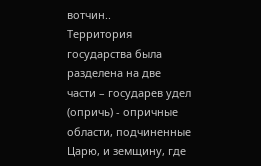вотчин..
Территория государства была разделена на две части – государев удел (опричь) - опричные области, подчиненные Царю, и земщину, где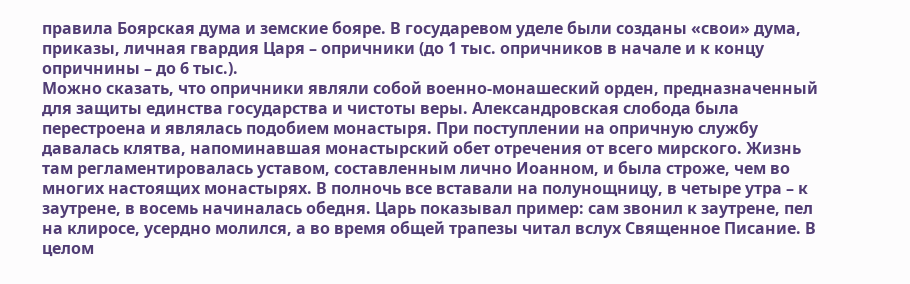правила Боярская дума и земские бояре. В государевом уделе были созданы «свои» дума, приказы, личная гвардия Царя – опричники (до 1 тыс. опричников в начале и к концу опричнины – до 6 тыс.).
Можно сказать, что опричники являли собой военно-монашеский орден, предназначенный для защиты единства государства и чистоты веры. Александровская слобода была перестроена и являлась подобием монастыря. При поступлении на опричную службу давалась клятва, напоминавшая монастырский обет отречения от всего мирского. Жизнь там регламентировалась уставом, составленным лично Иоанном, и была строже, чем во многих настоящих монастырях. В полночь все вставали на полунощницу, в четыре утра – к заутрене, в восемь начиналась обедня. Царь показывал пример: сам звонил к заутрене, пел на клиросе, усердно молился, а во время общей трапезы читал вслух Священное Писание. В целом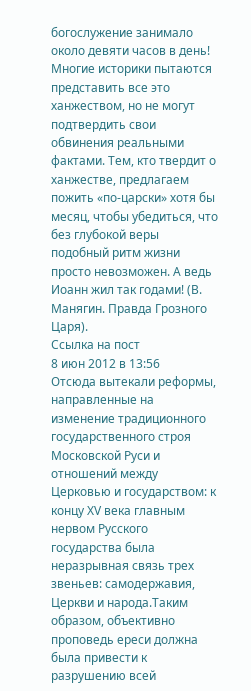богослужение занимало около девяти часов в день!
Многие историки пытаются представить все это ханжеством, но не могут подтвердить свои обвинения реальными фактами. Тем, кто твердит о ханжестве, предлагаем пожить «по-царски» хотя бы месяц, чтобы убедиться, что без глубокой веры подобный ритм жизни просто невозможен. А ведь Иоанн жил так годами! (В. Манягин. Правда Грозного Царя).
Ссылка на пост
8 июн 2012 в 13:56
Отсюда вытекали реформы, направленные на изменение традиционного государственного строя Московской Руси и отношений между Церковью и государством: к концу ХV века главным нервом Русского государства была неразрывная связь трех звеньев: самодержавия, Церкви и народа.Таким образом, объективно проповедь ереси должна была привести к разрушению всей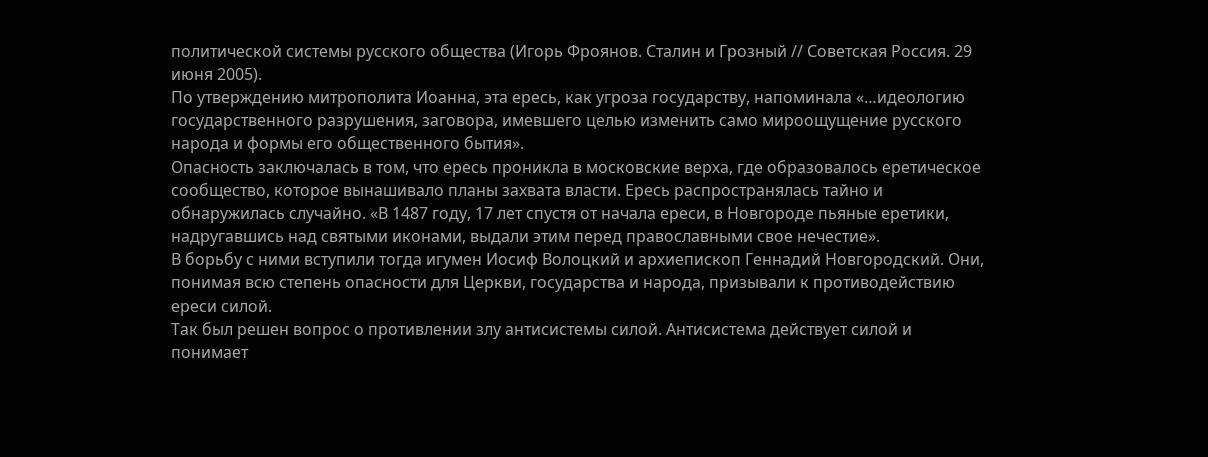политической системы русского общества (Игорь Фроянов. Сталин и Грозный // Советская Россия. 29 июня 2005).
По утверждению митрополита Иоанна, эта ересь, как угроза государству, напоминала «…идеологию государственного разрушения, заговора, имевшего целью изменить само мироощущение русского народа и формы его общественного бытия».
Опасность заключалась в том, что ересь проникла в московские верха, где образовалось еретическое сообщество, которое вынашивало планы захвата власти. Ересь распространялась тайно и обнаружилась случайно. «В 1487 году, 17 лет спустя от начала ереси, в Новгороде пьяные еретики, надругавшись над святыми иконами, выдали этим перед православными свое нечестие».
В борьбу с ними вступили тогда игумен Иосиф Волоцкий и архиепископ Геннадий Новгородский. Они, понимая всю степень опасности для Церкви, государства и народа, призывали к противодействию ереси силой.
Так был решен вопрос о противлении злу антисистемы силой. Антисистема действует силой и понимает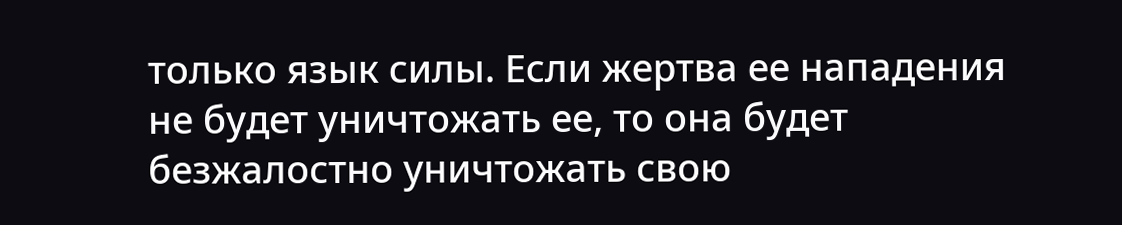только язык силы. Если жертва ее нападения не будет уничтожать ее, то она будет безжалостно уничтожать свою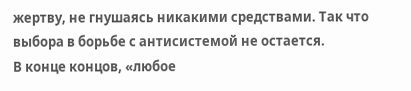жертву, не гнушаясь никакими средствами. Так что выбора в борьбе с антисистемой не остается.
В конце концов, «любое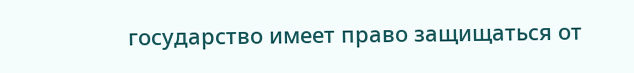государство имеет право защищаться от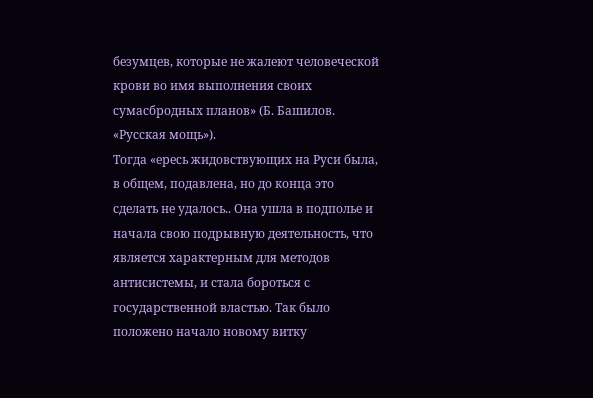безумцев, которые не жалеют человеческой крови во имя выполнения своих сумасбродных планов» (Б. Башилов. «Русская мощь»).
Тогда «ересь жидовствующих на Руси была, в общем, подавлена, но до конца это сделать не удалось.. Она ушла в подполье и начала свою подрывную деятельность, что является характерным для методов антисистемы, и стала бороться с государственной властью. Так было положено начало новому витку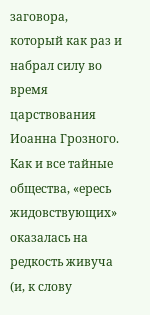заговора, который как раз и набрал силу во время царствования Иоанна Грозного.
Как и все тайные общества, «ересь жидовствующих» оказалась на редкость живуча (и, к слову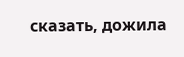сказать, дожила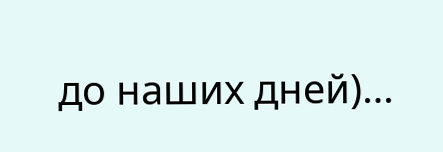до наших дней)…